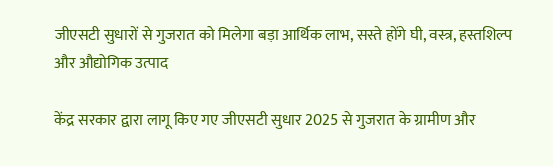जीएसटी सुधारों से गुजरात को मिलेगा बड़ा आर्थिक लाभ, सस्ते होंगे घी, वस्त्र, हस्तशिल्प और औद्योगिक उत्पाद

केंद्र सरकार द्वारा लागू किए गए जीएसटी सुधार 2025 से गुजरात के ग्रामीण और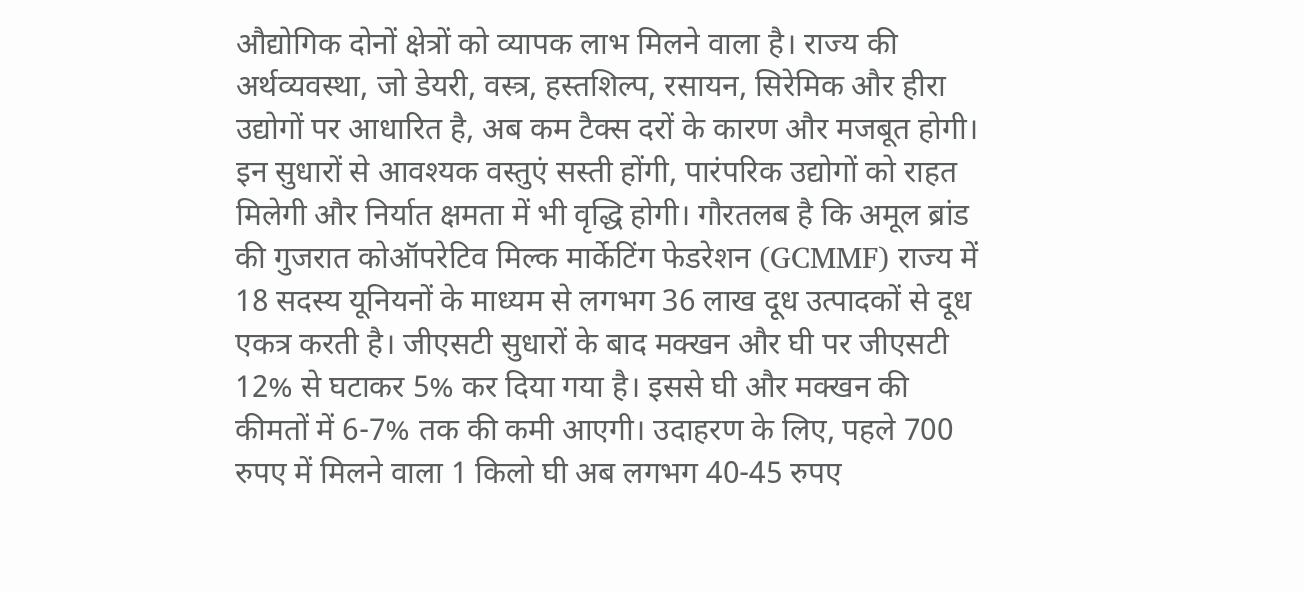औद्योगिक दोनों क्षेत्रों को व्यापक लाभ मिलने वाला है। राज्य की अर्थव्यवस्था, जो डेयरी, वस्त्र, हस्तशिल्प, रसायन, सिरेमिक और हीरा उद्योगों पर आधारित है, अब कम टैक्स दरों के कारण और मजबूत होगी। इन सुधारों से आवश्यक वस्तुएं सस्ती होंगी, पारंपरिक उद्योगों को राहत मिलेगी और निर्यात क्षमता में भी वृद्धि होगी। गौरतलब है कि अमूल ब्रांड की गुजरात कोऑपरेटिव मिल्क मार्केटिंग फेडरेशन (GCMMF) राज्य में 18 सदस्य यूनियनों के माध्यम से लगभग 36 लाख दूध उत्पादकों से दूध एकत्र करती है। जीएसटी सुधारों के बाद मक्खन और घी पर जीएसटी 12% से घटाकर 5% कर दिया गया है। इससे घी और मक्खन की कीमतों में 6-7% तक की कमी आएगी। उदाहरण के लिए, पहले 700 रुपए में मिलने वाला 1 किलो घी अब लगभग 40-45 रुपए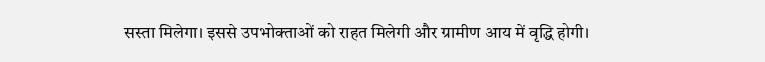सस्ता मिलेगा। इससे उपभोक्ताओं को राहत मिलेगी और ग्रामीण आय में वृद्धि होगी।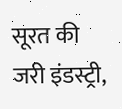सूरत की जरी इंडस्ट्री,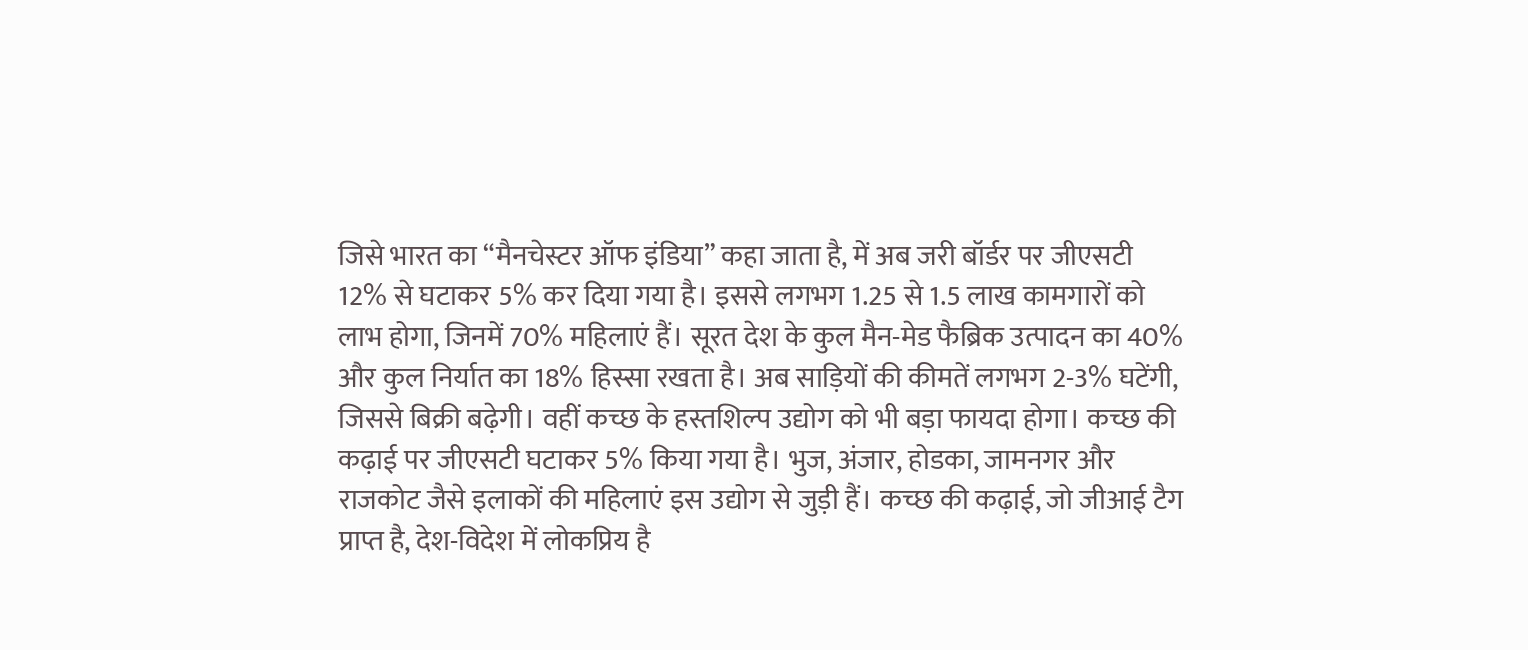जिसे भारत का “मैनचेस्टर ऑफ इंडिया” कहा जाता है, में अब जरी बॉर्डर पर जीएसटी 12% से घटाकर 5% कर दिया गया है। इससे लगभग 1.25 से 1.5 लाख कामगारों को लाभ होगा, जिनमें 70% महिलाएं हैं। सूरत देश के कुल मैन-मेड फैब्रिक उत्पादन का 40% और कुल निर्यात का 18% हिस्सा रखता है। अब साड़ियों की कीमतें लगभग 2-3% घटेंगी, जिससे बिक्री बढ़ेगी। वहीं कच्छ के हस्तशिल्प उद्योग को भी बड़ा फायदा होगा। कच्छ की कढ़ाई पर जीएसटी घटाकर 5% किया गया है। भुज, अंजार, होडका, जामनगर और राजकोट जैसे इलाकों की महिलाएं इस उद्योग से जुड़ी हैं। कच्छ की कढ़ाई, जो जीआई टैग प्राप्त है, देश-विदेश में लोकप्रिय है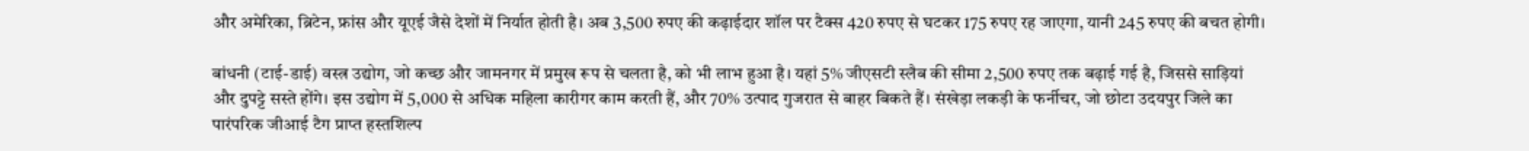और अमेरिका, ब्रिटेन, फ्रांस और यूएई जैसे देशों में निर्यात होती है। अब 3,500 रुपए की कढ़ाईदार शॉल पर टैक्स 420 रुपए से घटकर 175 रुपए रह जाएगा, यानी 245 रुपए की बचत होगी।

बांधनी (टाई-डाई) वस्त्र उद्योग, जो कच्छ और जामनगर में प्रमुख रूप से चलता है, को भी लाभ हुआ है। यहां 5% जीएसटी स्लैब की सीमा 2,500 रुपए तक बढ़ाई गई है, जिससे साड़ियां और दुपट्टे सस्ते होंगे। इस उद्योग में 5,000 से अधिक महिला कारीगर काम करती हैं, और 70% उत्पाद गुजरात से बाहर बिकते हैं। संखेड़ा लकड़ी के फर्नीचर, जो छोटा उदयपुर जिले का पारंपरिक जीआई टैग प्राप्त हस्तशिल्प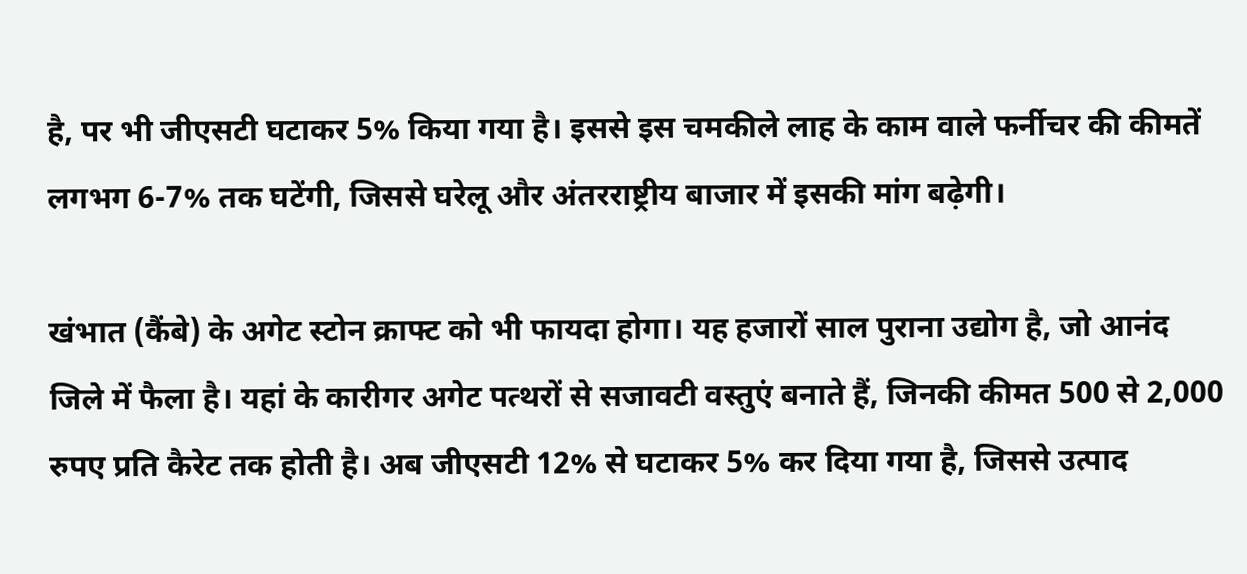है, पर भी जीएसटी घटाकर 5% किया गया है। इससे इस चमकीले लाह के काम वाले फर्नीचर की कीमतें लगभग 6-7% तक घटेंगी, जिससे घरेलू और अंतरराष्ट्रीय बाजार में इसकी मांग बढ़ेगी।

खंभात (कैंबे) के अगेट स्टोन क्राफ्ट को भी फायदा होगा। यह हजारों साल पुराना उद्योग है, जो आनंद जिले में फैला है। यहां के कारीगर अगेट पत्थरों से सजावटी वस्तुएं बनाते हैं, जिनकी कीमत 500 से 2,000 रुपए प्रति कैरेट तक होती है। अब जीएसटी 12% से घटाकर 5% कर दिया गया है, जिससे उत्पाद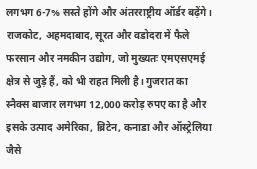लगभग 6-7% सस्ते होंगे और अंतरराष्ट्रीय ऑर्डर बढ़ेंगे। राजकोट, अहमदाबाद, सूरत और वडोदरा में फैले फरसान और नमकीन उद्योग, जो मुख्यतः एमएसएमई क्षेत्र से जुड़े हैं, को भी राहत मिली है। गुजरात का स्नैक्स बाजार लगभग 12,000 करोड़ रुपए का है और इसके उत्पाद अमेरिका, ब्रिटेन, कनाडा और ऑस्ट्रेलिया जैसे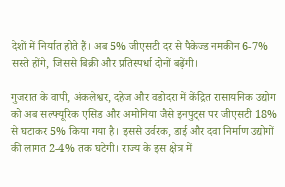देशों में निर्यात होते हैं। अब 5% जीएसटी दर से पैकेज्ड नमकीन 6-7% सस्ते होंगे, जिससे बिक्री और प्रतिस्पर्धा दोनों बढ़ेंगी।

गुजरात के वापी, अंकलेश्वर, दहेज और वडोदरा में केंद्रित रासायनिक उद्योग को अब सल्फ्यूरिक एसिड और अमोनिया जैसे इनपुट्स पर जीएसटी 18% से घटाकर 5% किया गया है। इससे उर्वरक, डाई और दवा निर्माण उद्योगों की लागत 2-4% तक घटेगी। राज्य के इस क्षेत्र में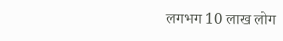लगभग 10 लाख लोग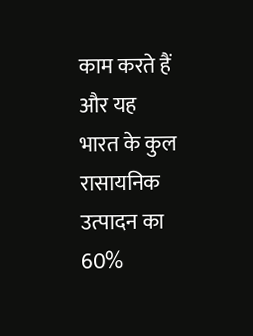काम करते हैं और यह भारत के कुल रासायनिक उत्पादन का 60%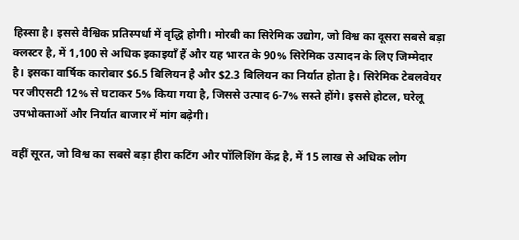हिस्सा है। इससे वैश्विक प्रतिस्पर्धा में वृद्धि होगी। मोरबी का सिरेमिक उद्योग, जो विश्व का दूसरा सबसे बड़ा क्लस्टर है, में 1,100 से अधिक इकाइयाँ हैं और यह भारत के 90% सिरेमिक उत्पादन के लिए जिम्मेदार है। इसका वार्षिक कारोबार $6.5 बिलियन है और $2.3 बिलियन का निर्यात होता है। सिरेमिक टेबलवेयर पर जीएसटी 12% से घटाकर 5% किया गया है, जिससे उत्पाद 6-7% सस्ते होंगे। इससे होटल, घरेलू उपभोक्ताओं और निर्यात बाजार में मांग बढ़ेगी।

वहीं सूरत, जो विश्व का सबसे बड़ा हीरा कटिंग और पॉलिशिंग केंद्र है, में 15 लाख से अधिक लोग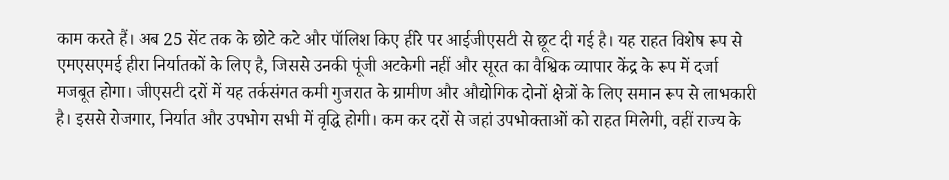काम करते हैं। अब 25 सेंट तक के छोटे कटे और पॉलिश किए हीरे पर आईजीएसटी से छूट दी गई है। यह राहत विशेष रूप से एमएसएमई हीरा निर्यातकों के लिए है, जिससे उनकी पूंजी अटकेगी नहीं और सूरत का वैश्विक व्यापार केंद्र के रूप में दर्जा मजबूत होगा। जीएसटी दरों में यह तर्कसंगत कमी गुजरात के ग्रामीण और औद्योगिक दोनों क्षेत्रों के लिए समान रूप से लाभकारी है। इससे रोजगार, निर्यात और उपभोग सभी में वृद्धि होगी। कम कर दरों से जहां उपभोक्ताओं को राहत मिलेगी, वहीं राज्य के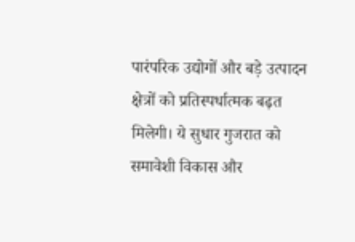पारंपरिक उद्योगों और बड़े उत्पादन क्षेत्रों को प्रतिस्पर्धात्मक बढ़त मिलेगी। ये सुधार गुजरात को समावेशी विकास और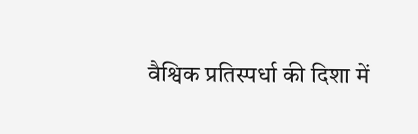वैश्विक प्रतिस्पर्धा की दिशा में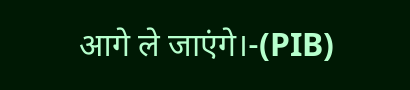आगे ले जाएंगे।-(PIB)